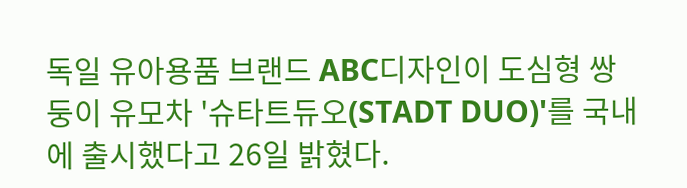독일 유아용품 브랜드 ABC디자인이 도심형 쌍둥이 유모차 '슈타트듀오(STADT DUO)'를 국내에 출시했다고 26일 밝혔다.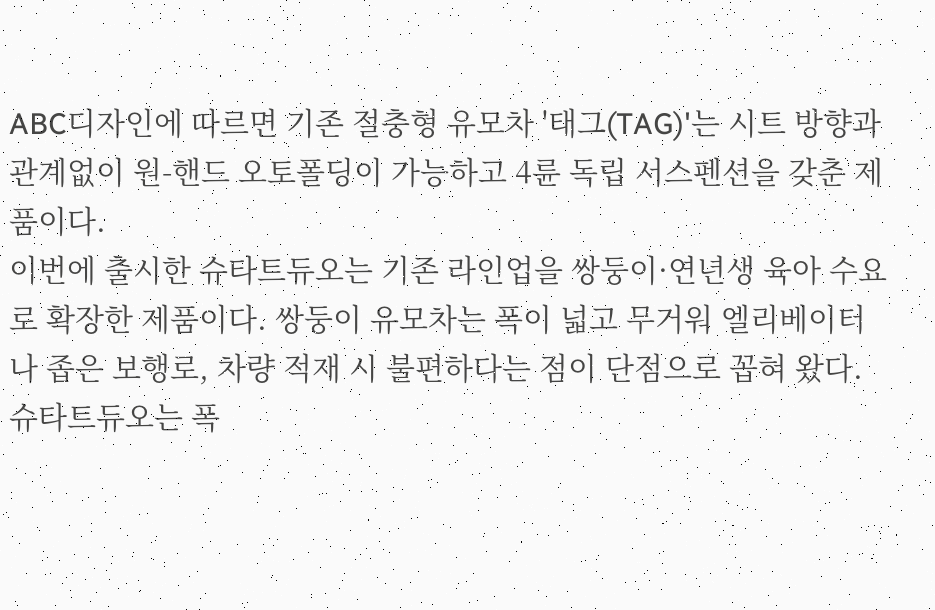ABC디자인에 따르면 기존 절충형 유모차 '태그(TAG)'는 시트 방향과 관계없이 원-핸드 오토폴딩이 가능하고 4륜 독립 서스펜션을 갖춘 제품이다.
이번에 출시한 슈타트듀오는 기존 라인업을 쌍둥이·연년생 육아 수요로 확장한 제품이다. 쌍둥이 유모차는 폭이 넓고 무거워 엘리베이터나 좁은 보행로, 차량 적재 시 불편하다는 점이 단점으로 꼽혀 왔다. 슈타트듀오는 폭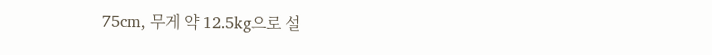75cm, 무게 약 12.5kg으로 설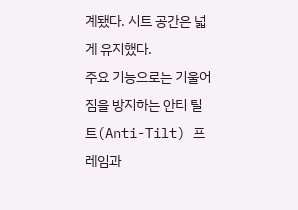계됐다. 시트 공간은 넓게 유지했다.
주요 기능으로는 기울어짐을 방지하는 안티 틸트(Anti-Tilt) 프레임과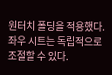원터치 폴딩을 적용했다. 좌우 시트는 독립적으로 조절할 수 있다.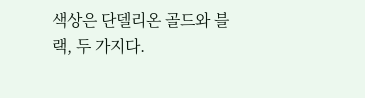색상은 단델리온 골드와 블랙, 두 가지다.